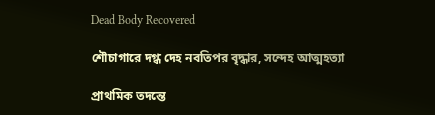Dead Body Recovered

শৌচাগারে দগ্ধ দেহ নবতিপর বৃদ্ধার, সন্দেহ আত্মহত্যা

প্রাথমিক তদন্তে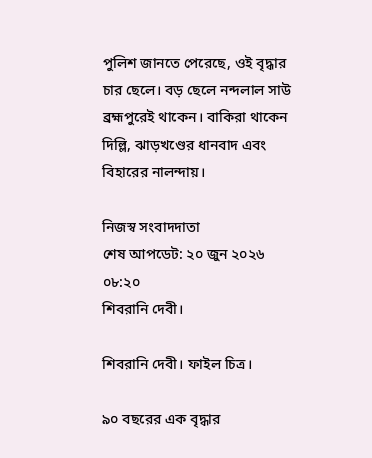পুলিশ জানতে পেরেছে, ওই বৃদ্ধার চার ছেলে। বড় ছেলে নন্দলাল সাউ ব্রহ্মপুরেই থাকেন। বাকিরা থাকেন দিল্লি, ঝাড়খণ্ডের ধানবাদ এবং বিহারের নালন্দায়।

নিজস্ব সংবাদদাতা
শেষ আপডেট: ২০ জুন ২০২৬ ০৮:২০
শিবরানি দেবী।

শিবরানি দেবী। ফাইল চিত্র।

৯০ বছরের এক বৃদ্ধার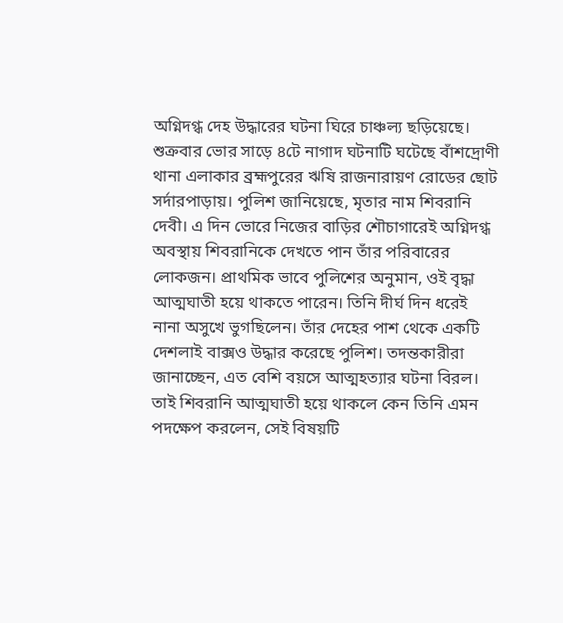অগ্নিদগ্ধ দেহ উদ্ধারের ঘটনা ঘিরে চাঞ্চল্য ছড়িয়েছে। শুক্রবার ভোর সাড়ে ৪টে নাগাদ ঘটনাটি ঘটেছে বাঁশদ্রোণী থানা এলাকার ব্রহ্মপুরের ঋষি রাজনারায়ণ রোডের ছোট সর্দারপাড়ায়। পুলিশ জানিয়েছে, মৃতার নাম শিবরানি দেবী। এ দিন ভোরে নিজের বাড়ির শৌচাগারেই অগ্নিদগ্ধ অবস্থায় শিবরানিকে দেখতে পান তাঁর পরিবারের লোকজন। প্রাথমিক ভাবে পুলিশের অনুমান, ওই বৃদ্ধা আত্মঘাতী হয়ে থাকতে পারেন। তিনি দীর্ঘ দিন ধরেই নানা অসুখে ভুগছিলেন। তাঁর দেহের পাশ থেকে একটি দেশলাই বাক্সও উদ্ধার করেছে পুলিশ। তদন্তকারীরা জানাচ্ছেন, এত বেশি বয়সে আত্মহত্যার ঘটনা বিরল। তাই শিবরানি আত্মঘাতী হয়ে থাকলে কেন তিনি এমন পদক্ষেপ করলেন, সেই বিষয়টি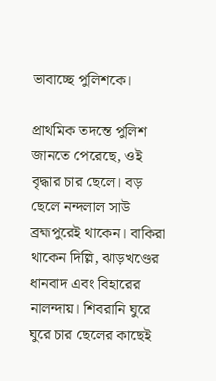ভাবাচ্ছে পুলিশকে।

প্রাথমিক তদন্তে পুলিশ জানতে পেরেছে, ওই বৃদ্ধার চার ছেলে। বড় ছেলে নন্দলাল সাউ ব্রহ্মপুরেই থাকেন। বাকিরা থাকেন দিল্লি, ঝাড়খণ্ডের ধানবাদ এবং বিহারের নালন্দায়। শিবরানি ঘুরে ঘুরে চার ছেলের কাছেই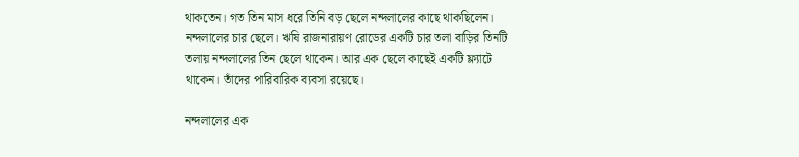থাকতেন। গত তিন মাস ধরে তিনি বড় ছেলে নন্দলালের কাছে থাকছিলেন। নন্দলালের চার ছেলে। ঋষি রাজনারায়ণ রোডের একটি চার তলা বাড়ির তিনটি তলায় নন্দলালের তিন ছেলে থাকেন। আর এক ছেলে কাছেই একটি ফ্ল্যাটে থাকেন। তাঁদের পারিবারিক ব্যবসা রয়েছে।

নন্দলালের এক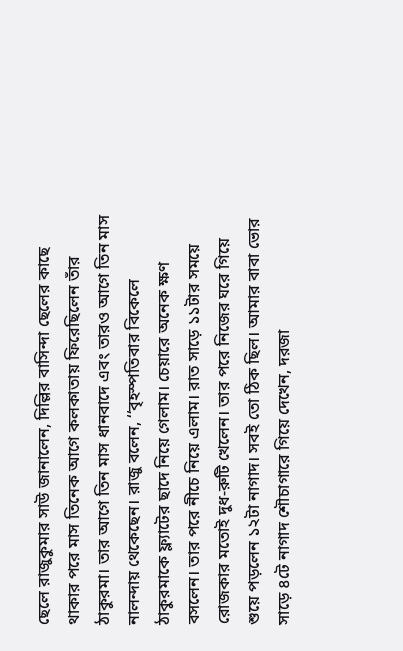ছেলে রাজুকুমার সাউ জানালেন, দিল্লির বাসিন্দা ছেলের কাছে থাকার পরে মাস তিনেক আগে কলকাতায় ফিরেছিলেন তাঁর ঠাকুরমা। তার আগে তিন মাস ধানবাদে এবং তারও আগে তিন মাস নালন্দায় থেকেছেন। রাজু বলেন, ‘‘বৃহস্পতিবার বিকেলে ঠাকুরমাকে ফ্ল্যাটের ছাদে নিয়ে গেলাম। চেয়ারে অনেক ক্ষণ বসলেন। তার পরে নীচে নিয়ে এলাম। রাত সাড়ে ১১টার সময়ে রোজকার মতোই দুধ-রুটি খেলেন। তার পরে নিজের ঘরে গিয়ে শুয়ে পড়লেন ১২টা নাগাদ। সবই তো ঠিক ছিল। আমার বাবা ভোর সাড়ে ৪টে নাগাদ শৌচাগারে গিয়ে দেখেন, দরজা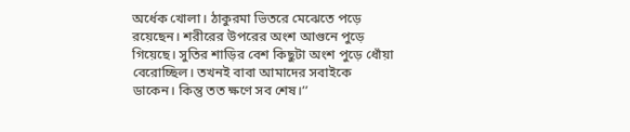অর্ধেক খোলা। ঠাকুরমা ভিতরে মেঝেতে পড়ে রয়েছেন। শরীরের উপরের অংশ আগুনে পুড়ে গিয়েছে। সুতির শাড়ির বেশ কিছুটা অংশ পুড়ে ধোঁয়া বেরোচ্ছিল। তখনই বাবা আমাদের সবাইকে ডাকেন। কিন্তু তত ক্ষণে সব শেষ।’’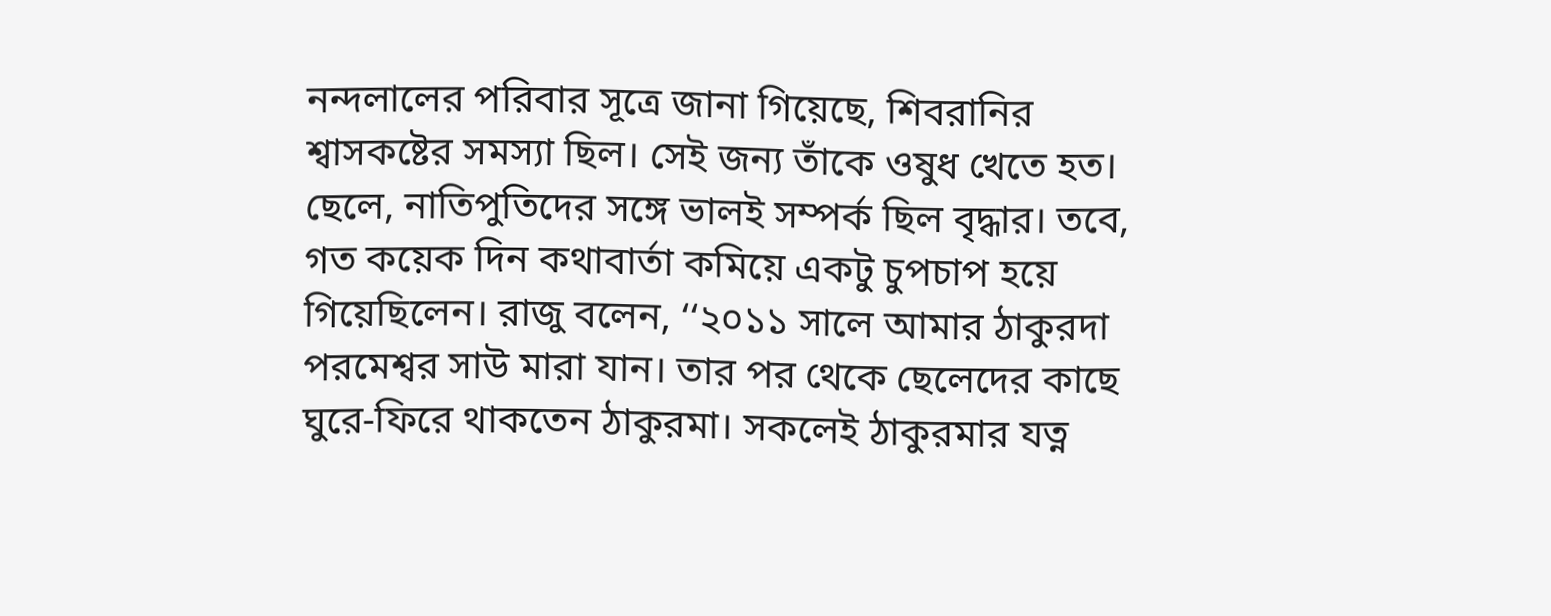নন্দলালের পরিবার সূত্রে জানা গিয়েছে, শিবরানির শ্বাসকষ্টের সমস্যা ছিল। সেই জন্য তাঁকে ওষুধ খেতে হত। ছেলে, নাতিপুতিদের সঙ্গে ভালই সম্পর্ক ছিল বৃদ্ধার। তবে, গত কয়েক দিন কথাবার্তা কমিয়ে একটু চুপচাপ হয়ে গিয়েছিলেন। রাজু বলেন, ‘‘২০১১ সালে আমার ঠাকুরদা পরমেশ্বর সাউ মারা যান। তার পর থেকে ছেলেদের কাছে ঘুরে-ফিরে থাকতেন ঠাকুরমা। সকলেই ঠাকুরমার যত্ন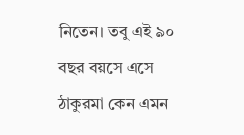নিতেন। তবু এই ৯০ বছর বয়সে এসে ঠাকুরমা কেন এমন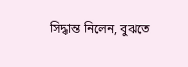সিদ্ধান্ত নিলেন, বুঝতে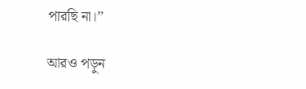পারছি না।’’

আরও পড়ুন